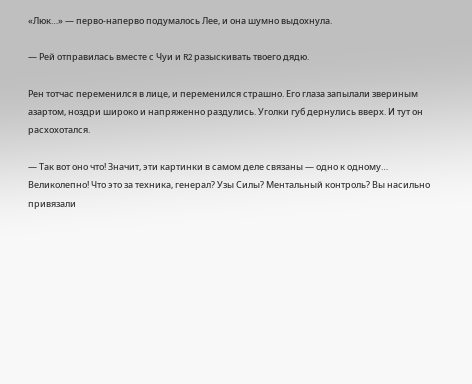«Люк…» — перво-наперво подумалось Лее, и она шумно выдохнула.

— Рей отправилась вместе с Чуи и R2 разыскивать твоего дядю.

Рен тотчас переменился в лице, и переменился страшно. Его глаза запылали звериным азартом, ноздри широко и напряженно раздулись. Уголки губ дернулись вверх. И тут он расхохотался.

— Так вот оно что! Значит, эти картинки в самом деле связаны — одно к одному… Великолепно! Что это за техника, генерал? Узы Силы? Ментальный контроль? Вы насильно привязали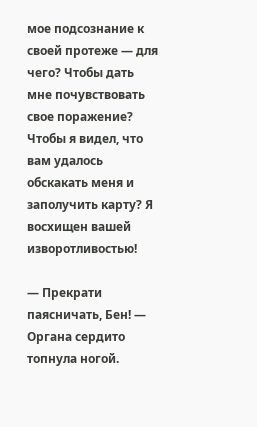мое подсознание к своей протеже — для чего? Чтобы дать мне почувствовать свое поражение? Чтобы я видел, что вам удалось обскакать меня и заполучить карту? Я восхищен вашей изворотливостью!

— Прекрати паясничать, Бен! — Органа сердито топнула ногой.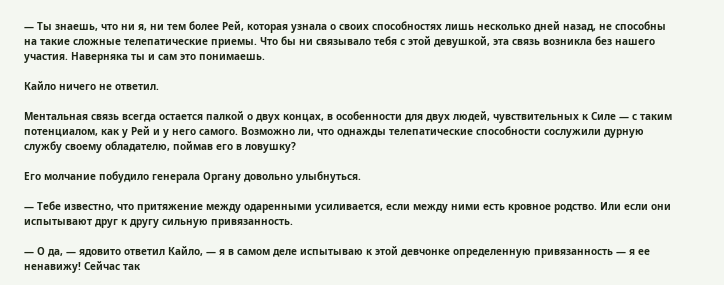— Ты знаешь, что ни я, ни тем более Рей, которая узнала о своих способностях лишь несколько дней назад, не способны на такие сложные телепатические приемы. Что бы ни связывало тебя с этой девушкой, эта связь возникла без нашего участия. Наверняка ты и сам это понимаешь.

Кайло ничего не ответил.

Ментальная связь всегда остается палкой о двух концах, в особенности для двух людей, чувствительных к Силе — с таким потенциалом, как у Рей и у него самого. Возможно ли, что однажды телепатические способности сослужили дурную службу своему обладателю, поймав его в ловушку?

Его молчание побудило генерала Органу довольно улыбнуться.

— Тебе известно, что притяжение между одаренными усиливается, если между ними есть кровное родство. Или если они испытывают друг к другу сильную привязанность.

— О да, — ядовито ответил Кайло, — я в самом деле испытываю к этой девчонке определенную привязанность — я ее ненавижу! Сейчас так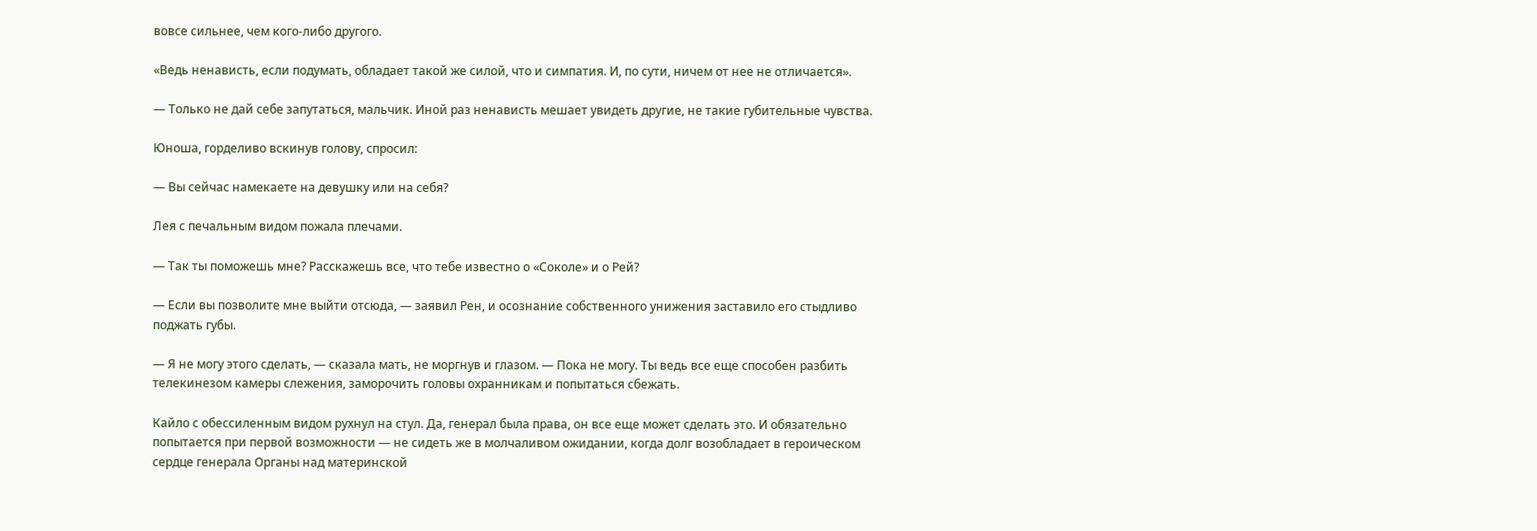вовсе сильнее, чем кого-либо другого.

«Ведь ненависть, если подумать, обладает такой же силой, что и симпатия. И, по сути, ничем от нее не отличается».

— Только не дай себе запутаться, мальчик. Иной раз ненависть мешает увидеть другие, не такие губительные чувства.

Юноша, горделиво вскинув голову, спросил:

— Вы сейчас намекаете на девушку или на себя?

Лея с печальным видом пожала плечами.

— Так ты поможешь мне? Расскажешь все, что тебе известно о «Соколе» и о Рей?

— Если вы позволите мне выйти отсюда, — заявил Рен, и осознание собственного унижения заставило его стыдливо поджать губы.

— Я не могу этого сделать, — сказала мать, не моргнув и глазом. — Пока не могу. Ты ведь все еще способен разбить телекинезом камеры слежения, заморочить головы охранникам и попытаться сбежать.

Кайло с обессиленным видом рухнул на стул. Да, генерал была права, он все еще может сделать это. И обязательно попытается при первой возможности — не сидеть же в молчаливом ожидании, когда долг возобладает в героическом сердце генерала Органы над материнской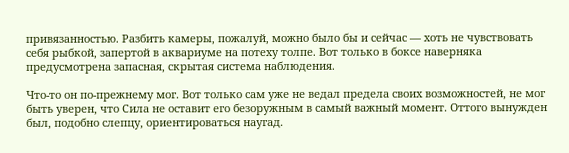привязанностью. Разбить камеры, пожалуй, можно было бы и сейчас — хоть не чувствовать себя рыбкой, запертой в аквариуме на потеху толпе. Вот только в боксе наверняка предусмотрена запасная, скрытая система наблюдения.

Что-то он по-прежнему мог. Вот только сам уже не ведал предела своих возможностей, не мог быть уверен, что Сила не оставит его безоружным в самый важный момент. Оттого вынужден был, подобно слепцу, ориентироваться наугад.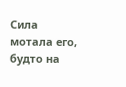Сила мотала его, будто на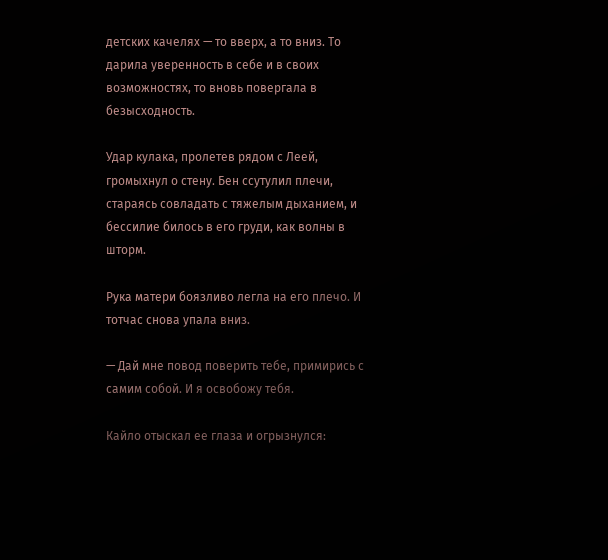детских качелях — то вверх, а то вниз. То дарила уверенность в себе и в своих возможностях, то вновь повергала в безысходность.

Удар кулака, пролетев рядом с Леей, громыхнул о стену. Бен ссутулил плечи, стараясь совладать с тяжелым дыханием, и бессилие билось в его груди, как волны в шторм.

Рука матери боязливо легла на его плечо. И тотчас снова упала вниз.

— Дай мне повод поверить тебе, примирись с самим собой. И я освобожу тебя.

Кайло отыскал ее глаза и огрызнулся: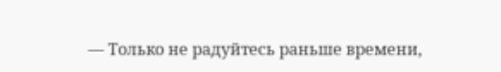— Только не радуйтесь раньше времени,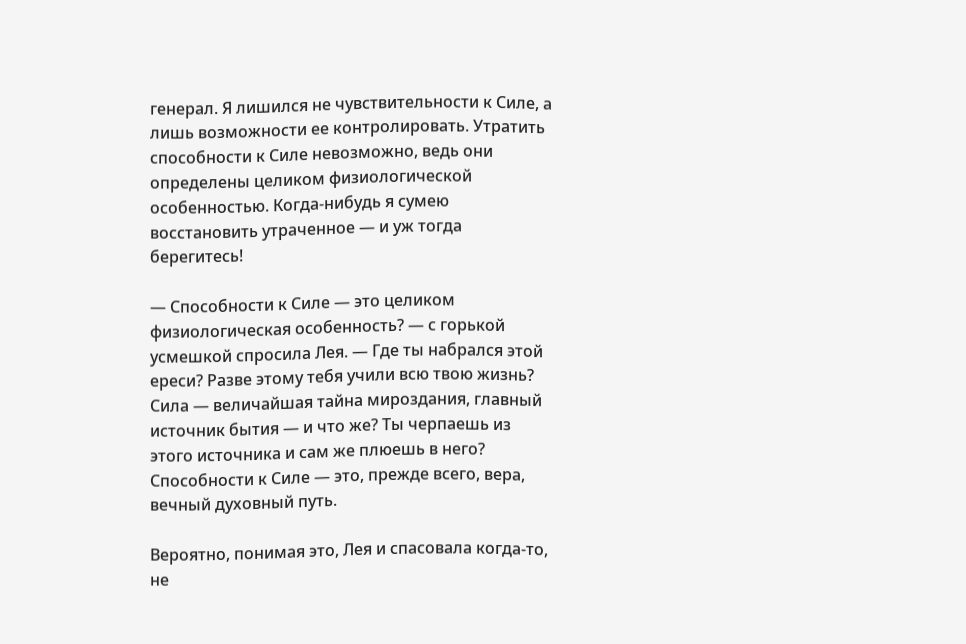генерал. Я лишился не чувствительности к Силе, а лишь возможности ее контролировать. Утратить способности к Силе невозможно, ведь они определены целиком физиологической особенностью. Когда-нибудь я сумею восстановить утраченное — и уж тогда берегитесь!

— Способности к Силе — это целиком физиологическая особенность? — с горькой усмешкой спросила Лея. — Где ты набрался этой ереси? Разве этому тебя учили всю твою жизнь? Сила — величайшая тайна мироздания, главный источник бытия — и что же? Ты черпаешь из этого источника и сам же плюешь в него? Способности к Силе — это, прежде всего, вера, вечный духовный путь.

Вероятно, понимая это, Лея и спасовала когда-то, не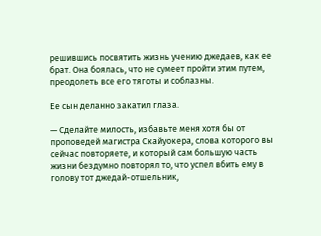решившись посвятить жизнь учению джедаев, как ее брат. Она боялась, что не сумеет пройти этим путем, преодолеть все его тяготы и соблазны.

Ее сын деланно закатил глаза.

— Сделайте милость, избавьте меня хотя бы от проповедей магистра Скайуокера, слова которого вы сейчас повторяете, и который сам большую часть жизни бездумно повторял то, что успел вбить ему в голову тот джедай-отшельник,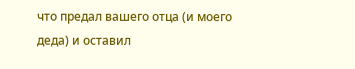что предал вашего отца (и моего деда) и оставил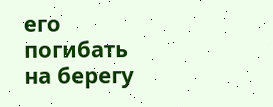его погибать на берегу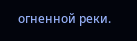огненной реки.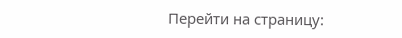Перейти на страницу: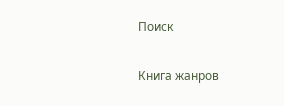Поиск

Книга жанров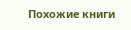Похожие книги